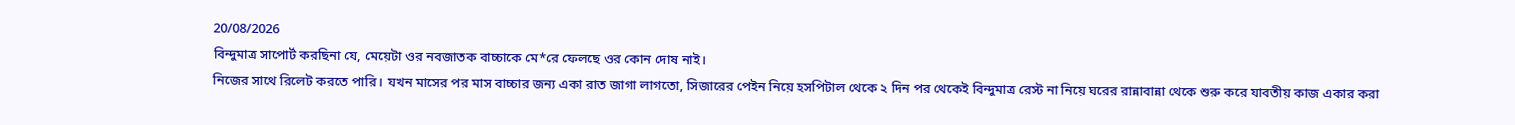20/08/2026
বিন্দুমাত্র সাপোর্ট করছিনা যে, মেয়েটা ওর নবজাতক বাচ্চাকে মে*রে ফেলছে ওর কোন দোষ নাই।
নিজের সাথে রিলেট করতে পারি। যখন মাসের পর মাস বাচ্চার জন্য একা রাত জাগা লাগতো, সিজারের পেইন নিয়ে হসপিটাল থেকে ২ দিন পর থেকেই বিন্দুমাত্র রেস্ট না নিয়ে ঘরের রান্নাবান্না থেকে শুরু করে যাবতীয় কাজ একার করা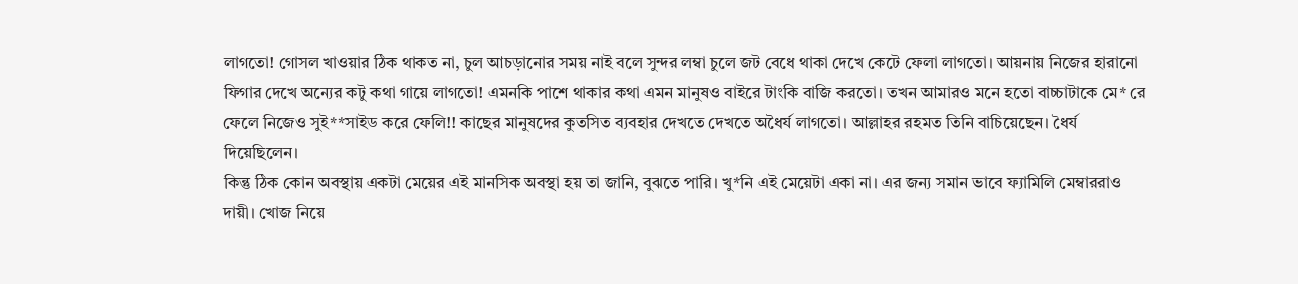লাগতো! গোসল খাওয়ার ঠিক থাকত না, চুল আচড়ানোর সময় নাই বলে সুন্দর লম্বা চুলে জট বেধে থাকা দেখে কেটে ফেলা লাগতো। আয়নায় নিজের হারানো ফিগার দেখে অন্যের কটু কথা গায়ে লাগতো! এমনকি পাশে থাকার কথা এমন মানুষও বাইরে টাংকি বাজি করতো। তখন আমারও মনে হতো বাচ্চাটাকে মে* রে ফেলে নিজেও সুই**সাইড করে ফেলি!! কাছের মানুষদের কুতসিত ব্যবহার দেখতে দেখতে অধৈর্য লাগতো। আল্লাহর রহমত তিনি বাচিয়েছেন। ধৈর্য দিয়েছিলেন।
কিন্তু ঠিক কোন অবস্থায় একটা মেয়ের এই মানসিক অবস্থা হয় তা জানি, বুঝতে পারি। খু*নি এই মেয়েটা একা না। এর জন্য সমান ভাবে ফ্যামিলি মেম্বাররাও দায়ী। খোজ নিয়ে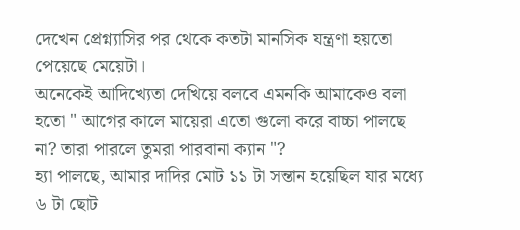দেখেন প্রেগ্ন্যাসির পর থেকে কতটা মানসিক যন্ত্রণা হয়তো পেয়েছে মেয়েটা।
অনেকেই আদিখ্যেতা দেখিয়ে বলবে এমনকি আমাকেও বলা হতো " আগের কালে মায়েরা এতো গুলো করে বাচ্চা পালছে না? তারা পারলে তুমরা পারবানা ক্যান "?
হ্যা পালছে, আমার দাদির মোট ১১ টা সন্তান হয়েছিল যার মধ্যে ৬ টা ছোট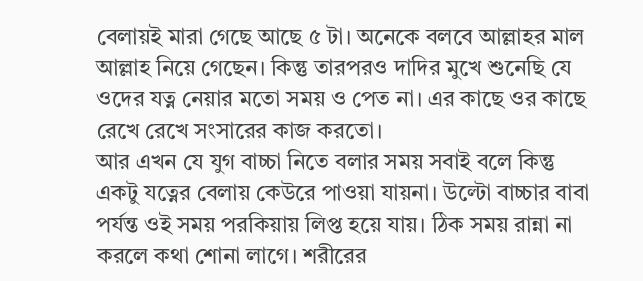বেলায়ই মারা গেছে আছে ৫ টা। অনেকে বলবে আল্লাহর মাল আল্লাহ নিয়ে গেছেন। কিন্তু তারপরও দাদির মুখে শুনেছি যে ওদের যত্ন নেয়ার মতো সময় ও পেত না। এর কাছে ওর কাছে রেখে রেখে সংসারের কাজ করতো।
আর এখন যে যুগ বাচ্চা নিতে বলার সময় সবাই বলে কিন্তু একটু যত্নের বেলায় কেউরে পাওয়া যায়না। উল্টো বাচ্চার বাবা পর্যন্ত ওই সময় পরকিয়ায় লিপ্ত হয়ে যায়। ঠিক সময় রান্না না করলে কথা শোনা লাগে। শরীরের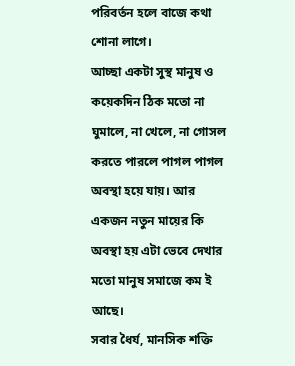পরিবর্তন হলে বাজে কথা শোনা লাগে।
আচ্ছা একটা সুস্থ মানুষ ও কয়েকদিন ঠিক মতো না ঘুমালে, না খেলে, না গোসল করতে পারলে পাগল পাগল অবস্থা হয়ে যায়। আর একজন নতুন মায়ের কি অবস্থা হয় এটা ভেবে দেখার মতো মানুষ সমাজে কম ই আছে।
সবার ধৈর্য, মানসিক শক্তি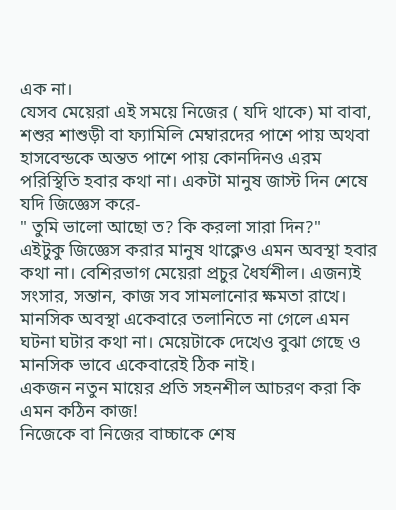এক না।
যেসব মেয়েরা এই সময়ে নিজের ( যদি থাকে) মা বাবা, শশুর শাশুড়ী বা ফ্যামিলি মেম্বারদের পাশে পায় অথবা হাসবেন্ডকে অন্তত পাশে পায় কোনদিনও এরম পরিস্থিতি হবার কথা না। একটা মানুষ জাস্ট দিন শেষে যদি জিজ্ঞেস করে-
" তুমি ভালো আছো ত? কি করলা সারা দিন?"
এইটুকু জিজ্ঞেস করার মানুষ থাক্লেও এমন অবস্থা হবার কথা না। বেশিরভাগ মেয়েরা প্রচুর ধৈর্যশীল। এজন্যই সংসার, সন্তান, কাজ সব সামলানোর ক্ষমতা রাখে। মানসিক অবস্থা একেবারে তলানিতে না গেলে এমন ঘটনা ঘটার কথা না। মেয়েটাকে দেখেও বুঝা গেছে ও মানসিক ভাবে একেবারেই ঠিক নাই।
একজন নতুন মায়ের প্রতি সহনশীল আচরণ করা কি এমন কঠিন কাজ!
নিজেকে বা নিজের বাচ্চাকে শেষ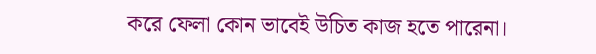করে ফেলা কোন ভাবেই উচিত কাজ হতে পারেনা।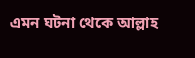এমন ঘটনা থেকে আল্লাহ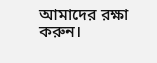আমাদের রক্ষা করুন।